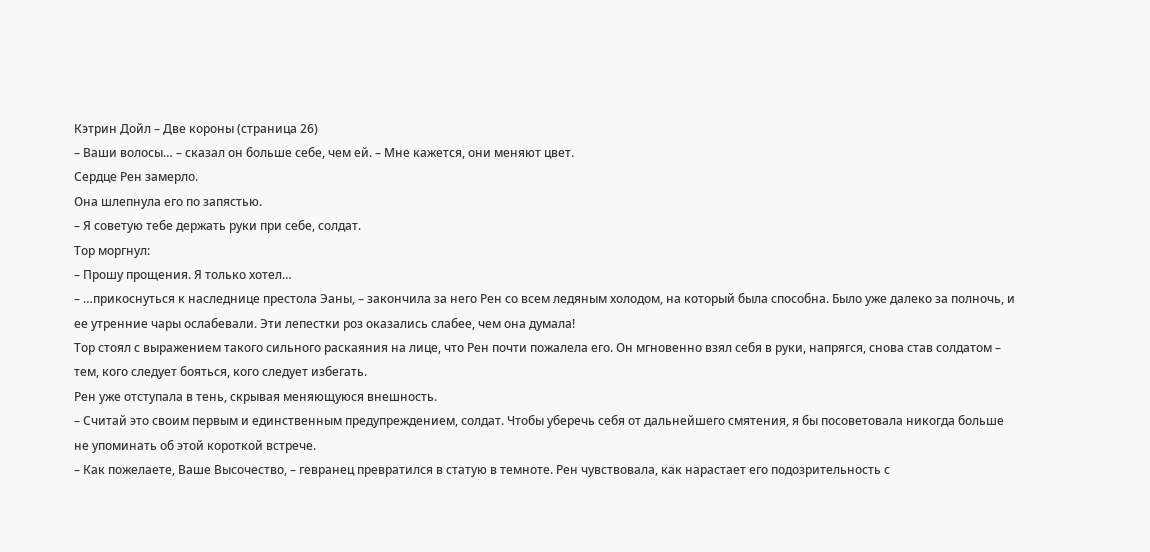Кэтрин Дойл – Две короны (страница 26)
– Ваши волосы… – сказал он больше себе, чем ей. – Мне кажется, они меняют цвет.
Сердце Рен замерло.
Она шлепнула его по запястью.
– Я советую тебе держать руки при себе, солдат.
Тор моргнул:
– Прошу прощения. Я только хотел…
– …прикоснуться к наследнице престола Эаны, – закончила за него Рен со всем ледяным холодом, на который была способна. Было уже далеко за полночь, и ее утренние чары ослабевали. Эти лепестки роз оказались слабее, чем она думала!
Тор стоял с выражением такого сильного раскаяния на лице, что Рен почти пожалела его. Он мгновенно взял себя в руки, напрягся, снова став солдатом – тем, кого следует бояться, кого следует избегать.
Рен уже отступала в тень, скрывая меняющуюся внешность.
– Считай это своим первым и единственным предупреждением, солдат. Чтобы уберечь себя от дальнейшего смятения, я бы посоветовала никогда больше не упоминать об этой короткой встрече.
– Как пожелаете, Ваше Высочество, – гевранец превратился в статую в темноте. Рен чувствовала, как нарастает его подозрительность с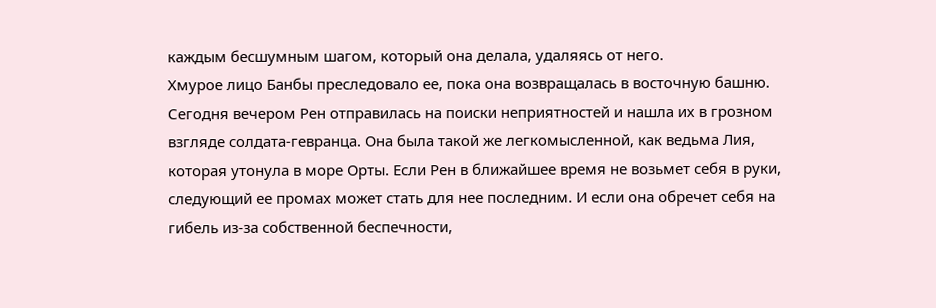каждым бесшумным шагом, который она делала, удаляясь от него.
Хмурое лицо Банбы преследовало ее, пока она возвращалась в восточную башню. Сегодня вечером Рен отправилась на поиски неприятностей и нашла их в грозном взгляде солдата-гевранца. Она была такой же легкомысленной, как ведьма Лия, которая утонула в море Орты. Если Рен в ближайшее время не возьмет себя в руки, следующий ее промах может стать для нее последним. И если она обречет себя на гибель из-за собственной беспечности,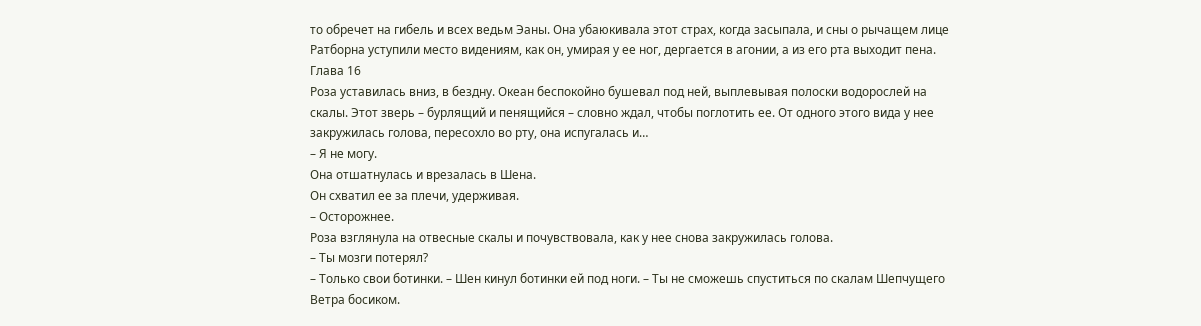то обречет на гибель и всех ведьм Эаны. Она убаюкивала этот страх, когда засыпала, и сны о рычащем лице Ратборна уступили место видениям, как он, умирая у ее ног, дергается в агонии, а из его рта выходит пена.
Глава 16
Роза уставилась вниз, в бездну. Океан беспокойно бушевал под ней, выплевывая полоски водорослей на скалы. Этот зверь – бурлящий и пенящийся – словно ждал, чтобы поглотить ее. От одного этого вида у нее закружилась голова, пересохло во рту, она испугалась и…
– Я не могу.
Она отшатнулась и врезалась в Шена.
Он схватил ее за плечи, удерживая.
– Осторожнее.
Роза взглянула на отвесные скалы и почувствовала, как у нее снова закружилась голова.
– Ты мозги потерял?
– Только свои ботинки. – Шен кинул ботинки ей под ноги. – Ты не сможешь спуститься по скалам Шепчущего Ветра босиком.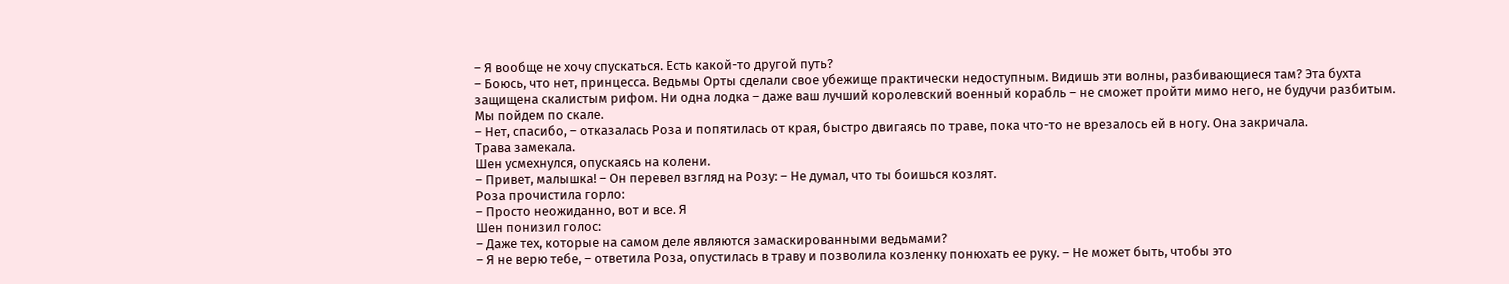– Я вообще не хочу спускаться. Есть какой-то другой путь?
– Боюсь, что нет, принцесса. Ведьмы Орты сделали свое убежище практически недоступным. Видишь эти волны, разбивающиеся там? Эта бухта защищена скалистым рифом. Ни одна лодка – даже ваш лучший королевский военный корабль – не сможет пройти мимо него, не будучи разбитым. Мы пойдем по скале.
– Нет, спасибо, – отказалась Роза и попятилась от края, быстро двигаясь по траве, пока что-то не врезалось ей в ногу. Она закричала.
Трава замекала.
Шен усмехнулся, опускаясь на колени.
– Привет, малышка! – Он перевел взгляд на Розу: – Не думал, что ты боишься козлят.
Роза прочистила горло:
– Просто неожиданно, вот и все. Я
Шен понизил голос:
– Даже тех, которые на самом деле являются замаскированными ведьмами?
– Я не верю тебе, – ответила Роза, опустилась в траву и позволила козленку понюхать ее руку. – Не может быть, чтобы это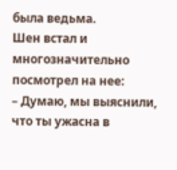была ведьма.
Шен встал и многозначительно посмотрел на нее:
– Думаю, мы выяснили, что ты ужасна в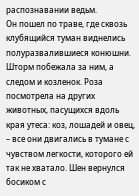распознавании ведьм.
Он пошел по траве, где сквозь клубящийся туман виднелись полуразвалившиеся конюшни. Шторм побежала за ним, а следом и козленок. Роза посмотрела на других животных, пасущихся вдоль края утеса: коз, лошадей и овец, – все они двигались в тумане с чувством легкости, которого ей так не хватало. Шен вернулся босиком с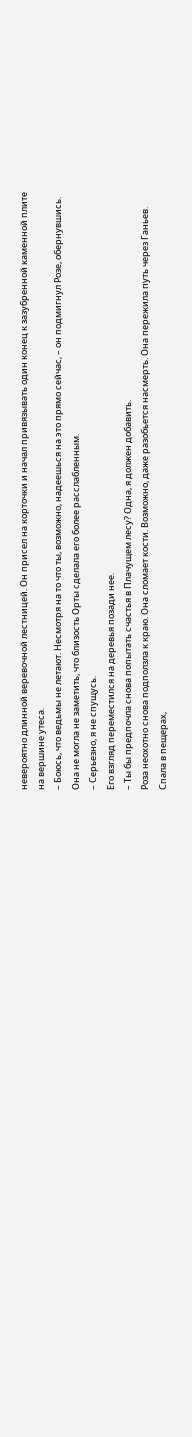невероятно длинной веревочной лестницей. Он присел на корточки и начал привязывать один конец к зазубренной каменной плите на вершине утеса.
– Боюсь, что ведьмы не летают. Несмотря на то что ты, возможно, надеешься на это прямо сейчас, – он подмигнул Розе, обернувшись. Она не могла не заметить, что близость Орты сделала его более расслабленным.
– Серьезно, я не спущусь.
Его взгляд переместился на деревья позади нее.
– Ты бы предпочла снова попытать счастья в Плачущем лесу? Одна, я должен добавить.
Роза неохотно снова подползла к краю. Она сломает кости. Возможно, даже разобьется насмерть. Она пережила путь через Ганьев. Спала в пещерах,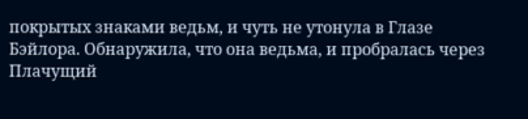покрытых знаками ведьм, и чуть не утонула в Глазе Бэйлора. Обнаружила, что она ведьма, и пробралась через Плачущий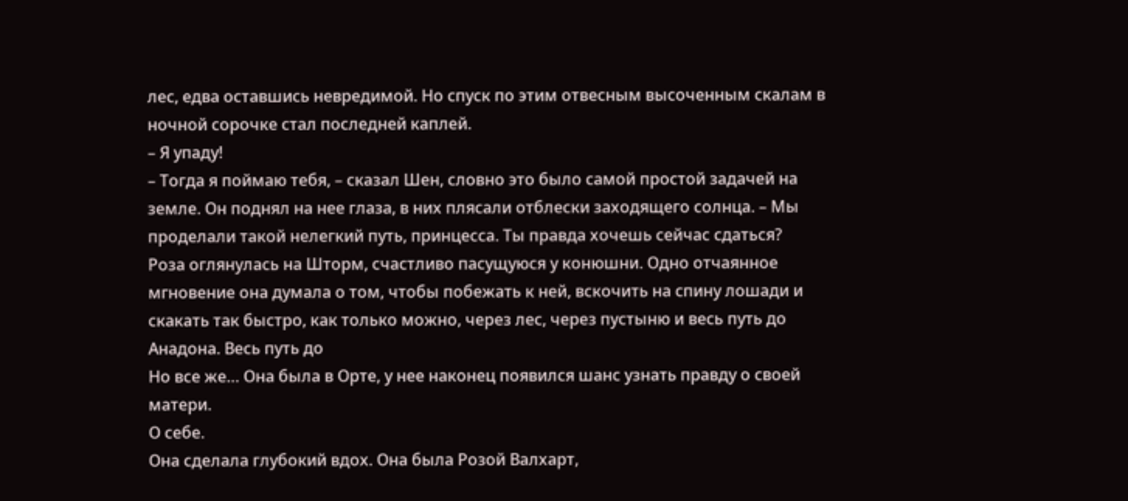лес, едва оставшись невредимой. Но спуск по этим отвесным высоченным скалам в ночной сорочке стал последней каплей.
– Я упаду!
– Тогда я поймаю тебя, – сказал Шен, словно это было самой простой задачей на земле. Он поднял на нее глаза, в них плясали отблески заходящего солнца. – Мы проделали такой нелегкий путь, принцесса. Ты правда хочешь сейчас сдаться?
Роза оглянулась на Шторм, счастливо пасущуюся у конюшни. Одно отчаянное мгновение она думала о том, чтобы побежать к ней, вскочить на спину лошади и скакать так быстро, как только можно, через лес, через пустыню и весь путь до Анадона. Весь путь до
Но все же… Она была в Орте, у нее наконец появился шанс узнать правду о своей матери.
О себе.
Она сделала глубокий вдох. Она была Розой Валхарт,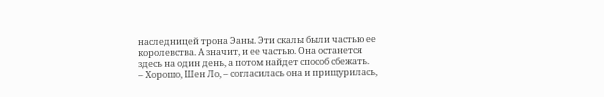наследницей трона Эаны. Эти скалы были частью ее королевства. А значит, и ее частью. Она останется здесь на один день, а потом найдет способ сбежать.
– Хорошо, Шен Ло, – согласилась она и прищурилась,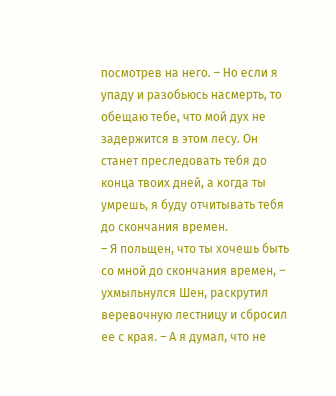посмотрев на него. – Но если я упаду и разобьюсь насмерть, то обещаю тебе, что мой дух не задержится в этом лесу. Он станет преследовать тебя до конца твоих дней, а когда ты умрешь, я буду отчитывать тебя до скончания времен.
– Я польщен, что ты хочешь быть со мной до скончания времен, – ухмыльнулся Шен, раскрутил веревочную лестницу и сбросил ее с края. – А я думал, что не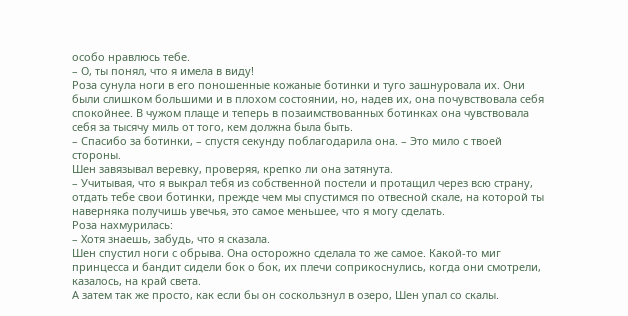особо нравлюсь тебе.
– О, ты понял, что я имела в виду!
Роза сунула ноги в его поношенные кожаные ботинки и туго зашнуровала их. Они были слишком большими и в плохом состоянии, но, надев их, она почувствовала себя спокойнее. В чужом плаще и теперь в позаимствованных ботинках она чувствовала себя за тысячу миль от того, кем должна была быть.
– Спасибо за ботинки, – спустя секунду поблагодарила она. – Это мило с твоей стороны.
Шен завязывал веревку, проверяя, крепко ли она затянута.
– Учитывая, что я выкрал тебя из собственной постели и протащил через всю страну, отдать тебе свои ботинки, прежде чем мы спустимся по отвесной скале, на которой ты наверняка получишь увечья, это самое меньшее, что я могу сделать.
Роза нахмурилась:
– Хотя знаешь, забудь, что я сказала.
Шен спустил ноги с обрыва. Она осторожно сделала то же самое. Какой-то миг принцесса и бандит сидели бок о бок, их плечи соприкоснулись, когда они смотрели, казалось, на край света.
А затем так же просто, как если бы он соскользнул в озеро, Шен упал со скалы.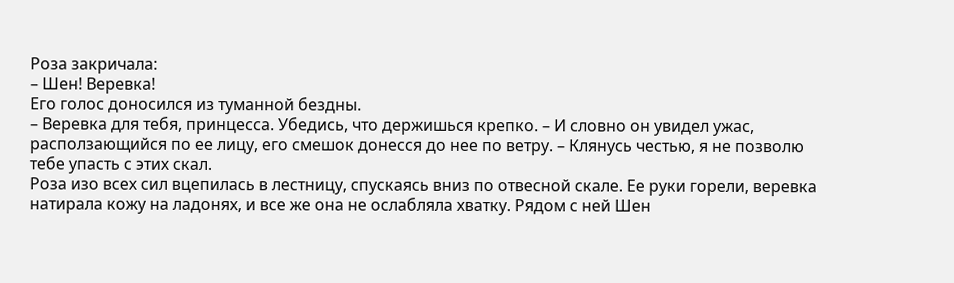Роза закричала:
– Шен! Веревка!
Его голос доносился из туманной бездны.
– Веревка для тебя, принцесса. Убедись, что держишься крепко. – И словно он увидел ужас, расползающийся по ее лицу, его смешок донесся до нее по ветру. – Клянусь честью, я не позволю тебе упасть с этих скал.
Роза изо всех сил вцепилась в лестницу, спускаясь вниз по отвесной скале. Ее руки горели, веревка натирала кожу на ладонях, и все же она не ослабляла хватку. Рядом с ней Шен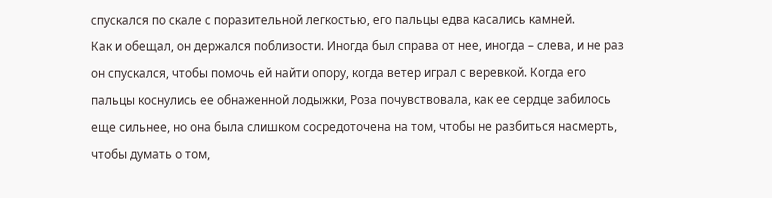спускался по скале с поразительной легкостью, его пальцы едва касались камней.
Как и обещал, он держался поблизости. Иногда был справа от нее, иногда – слева, и не раз он спускался, чтобы помочь ей найти опору, когда ветер играл с веревкой. Когда его пальцы коснулись ее обнаженной лодыжки, Роза почувствовала, как ее сердце забилось еще сильнее, но она была слишком сосредоточена на том, чтобы не разбиться насмерть, чтобы думать о том,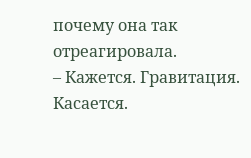почему она так отреагировала.
– Кажется. Гравитация. Касается.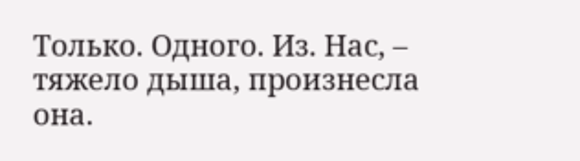Только. Одного. Из. Нас, – тяжело дыша, произнесла она.